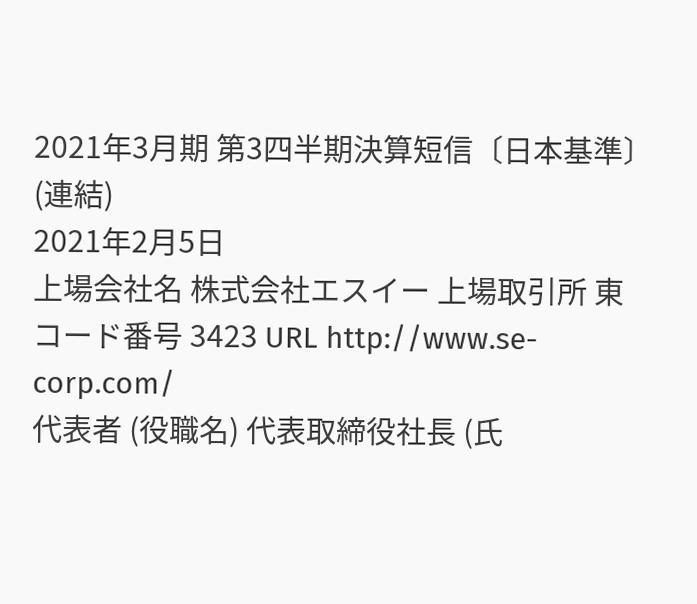2021年3月期 第3四半期決算短信〔日本基準〕(連結)
2021年2月5日
上場会社名 株式会社エスイー 上場取引所 東
コード番号 3423 URL http://www.se-corp.com/
代表者 (役職名) 代表取締役社長 (氏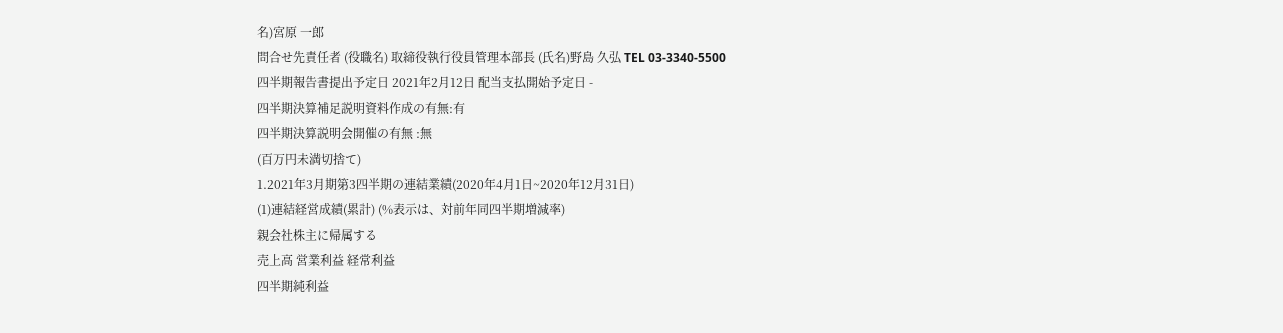名)宮原 一郎
問合せ先責任者 (役職名) 取締役執行役員管理本部長 (氏名)野島 久弘 TEL 03-3340-5500
四半期報告書提出予定日 2021年2月12日 配当支払開始予定日 -
四半期決算補足説明資料作成の有無:有
四半期決算説明会開催の有無 :無
(百万円未満切捨て)
1.2021年3月期第3四半期の連結業績(2020年4月1日~2020年12月31日)
(1)連結経営成績(累計) (%表示は、対前年同四半期増減率)
親会社株主に帰属する
売上高 営業利益 経常利益
四半期純利益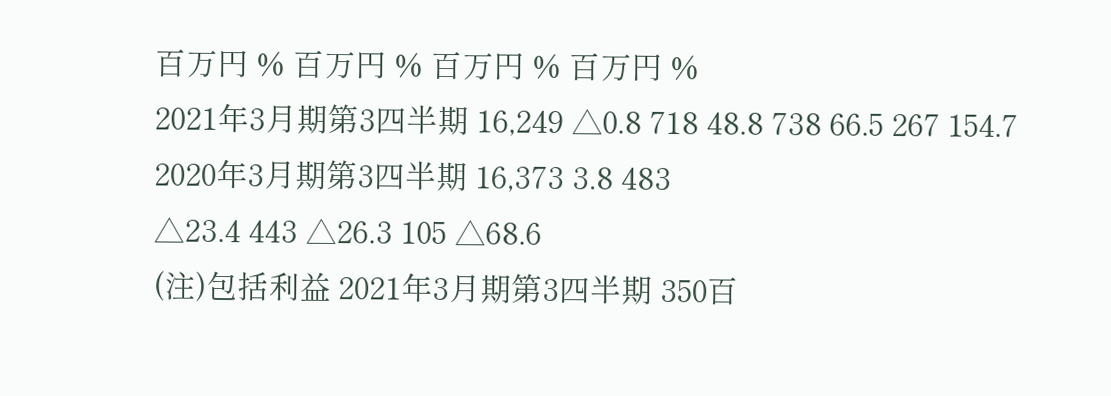百万円 % 百万円 % 百万円 % 百万円 %
2021年3月期第3四半期 16,249 △0.8 718 48.8 738 66.5 267 154.7
2020年3月期第3四半期 16,373 3.8 483
△23.4 443 △26.3 105 △68.6
(注)包括利益 2021年3月期第3四半期 350百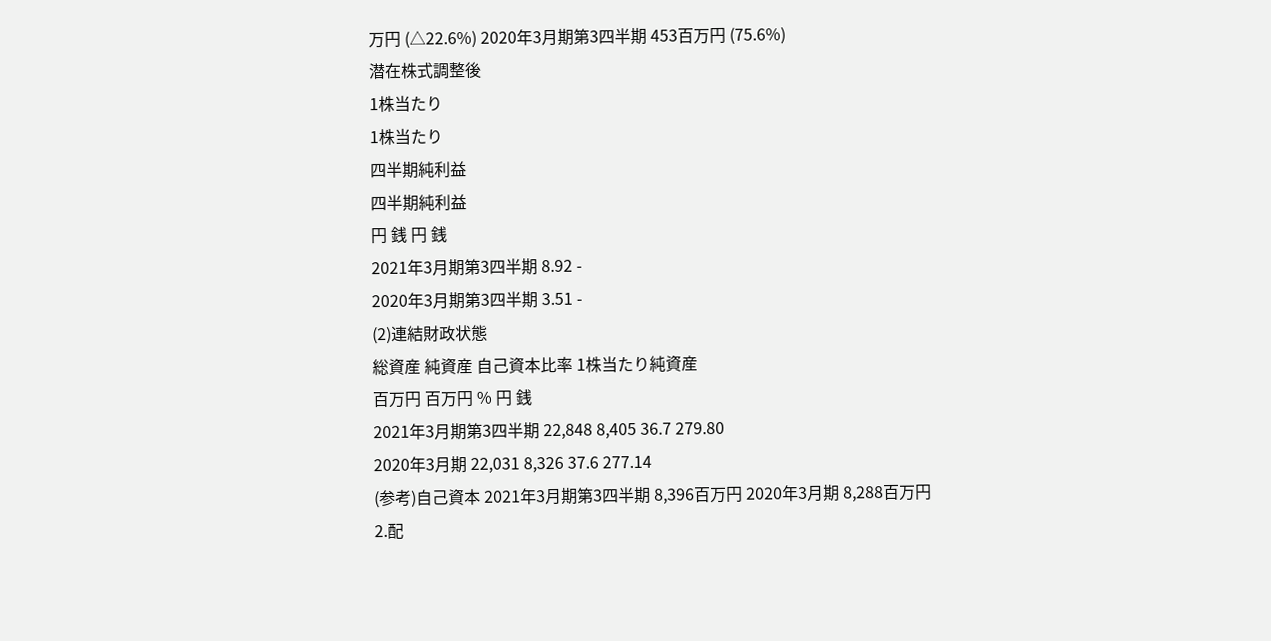万円 (△22.6%) 2020年3月期第3四半期 453百万円 (75.6%)
潜在株式調整後
1株当たり
1株当たり
四半期純利益
四半期純利益
円 銭 円 銭
2021年3月期第3四半期 8.92 -
2020年3月期第3四半期 3.51 -
(2)連結財政状態
総資産 純資産 自己資本比率 1株当たり純資産
百万円 百万円 % 円 銭
2021年3月期第3四半期 22,848 8,405 36.7 279.80
2020年3月期 22,031 8,326 37.6 277.14
(参考)自己資本 2021年3月期第3四半期 8,396百万円 2020年3月期 8,288百万円
2.配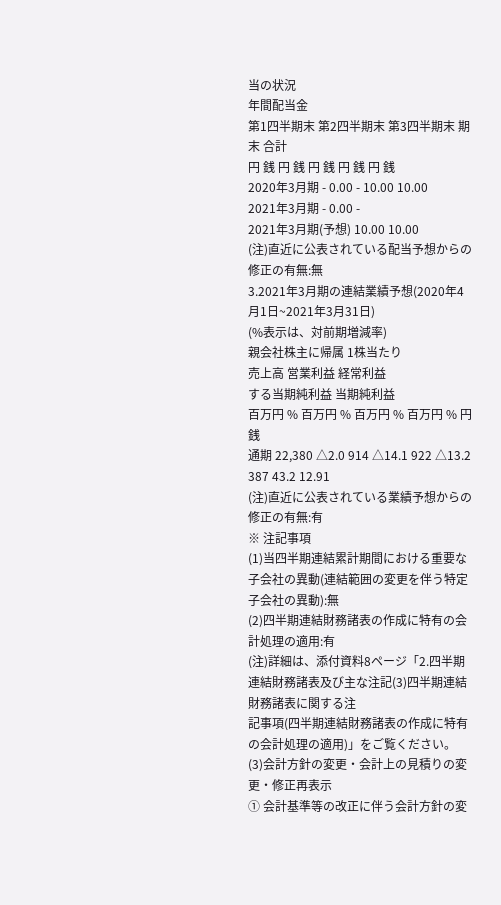当の状況
年間配当金
第1四半期末 第2四半期末 第3四半期末 期末 合計
円 銭 円 銭 円 銭 円 銭 円 銭
2020年3月期 - 0.00 - 10.00 10.00
2021年3月期 - 0.00 -
2021年3月期(予想) 10.00 10.00
(注)直近に公表されている配当予想からの修正の有無:無
3.2021年3月期の連結業績予想(2020年4月1日~2021年3月31日)
(%表示は、対前期増減率)
親会社株主に帰属 1株当たり
売上高 営業利益 経常利益
する当期純利益 当期純利益
百万円 % 百万円 % 百万円 % 百万円 % 円 銭
通期 22,380 △2.0 914 △14.1 922 △13.2 387 43.2 12.91
(注)直近に公表されている業績予想からの修正の有無:有
※ 注記事項
(1)当四半期連結累計期間における重要な子会社の異動(連結範囲の変更を伴う特定子会社の異動):無
(2)四半期連結財務諸表の作成に特有の会計処理の適用:有
(注)詳細は、添付資料8ページ「2.四半期連結財務諸表及び主な注記(3)四半期連結財務諸表に関する注
記事項(四半期連結財務諸表の作成に特有の会計処理の適用)」をご覧ください。
(3)会計方針の変更・会計上の見積りの変更・修正再表示
① 会計基準等の改正に伴う会計方針の変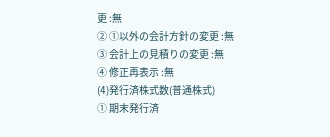更 :無
② ①以外の会計方針の変更 :無
③ 会計上の見積りの変更 :無
④ 修正再表示 :無
(4)発行済株式数(普通株式)
① 期末発行済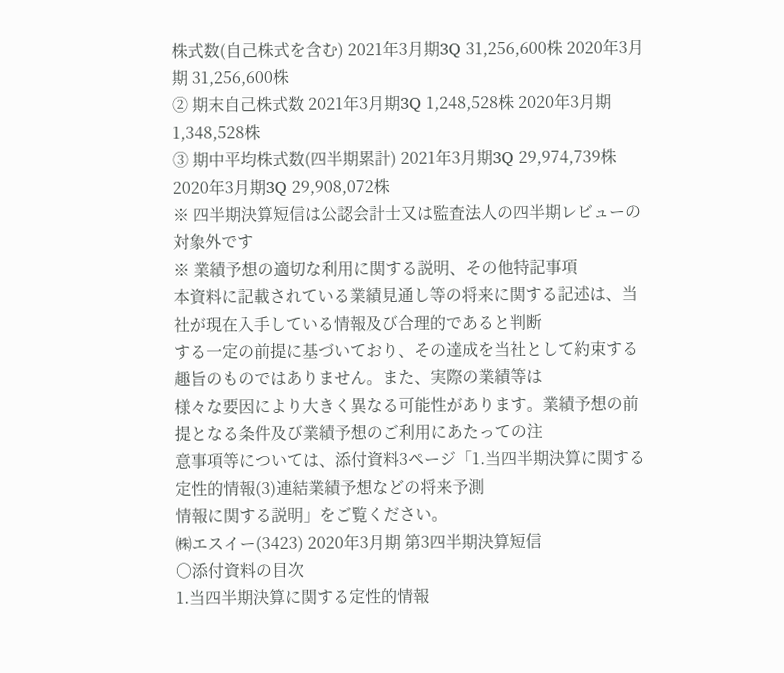株式数(自己株式を含む) 2021年3月期3Q 31,256,600株 2020年3月期 31,256,600株
② 期末自己株式数 2021年3月期3Q 1,248,528株 2020年3月期 1,348,528株
③ 期中平均株式数(四半期累計) 2021年3月期3Q 29,974,739株 2020年3月期3Q 29,908,072株
※ 四半期決算短信は公認会計士又は監査法人の四半期レビューの対象外です
※ 業績予想の適切な利用に関する説明、その他特記事項
本資料に記載されている業績見通し等の将来に関する記述は、当社が現在入手している情報及び合理的であると判断
する一定の前提に基づいており、その達成を当社として約束する趣旨のものではありません。また、実際の業績等は
様々な要因により大きく異なる可能性があります。業績予想の前提となる条件及び業績予想のご利用にあたっての注
意事項等については、添付資料3ページ「1.当四半期決算に関する定性的情報(3)連結業績予想などの将来予測
情報に関する説明」をご覧ください。
㈱エスイー(3423) 2020年3月期 第3四半期決算短信
○添付資料の目次
1.当四半期決算に関する定性的情報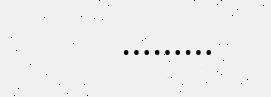………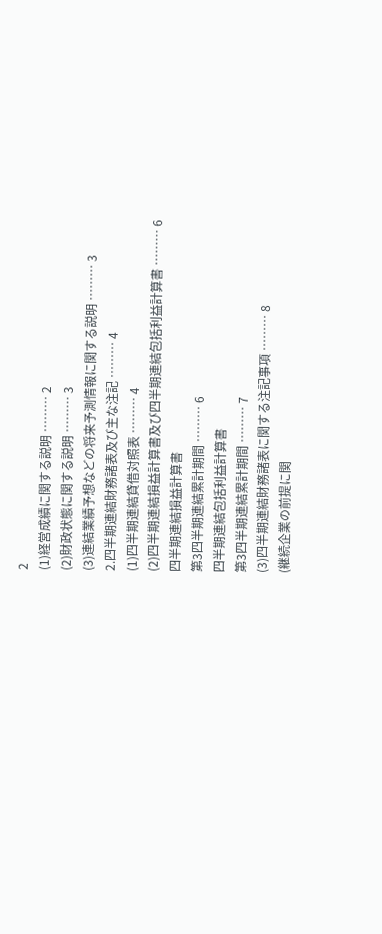2
(1)経営成績に関する説明 ……… 2
(2)財政状態に関する説明 ……… 3
(3)連結業績予想などの将来予測情報に関する説明 ……… 3
2.四半期連結財務諸表及び主な注記 ……… 4
(1)四半期連結貸借対照表 ……… 4
(2)四半期連結損益計算書及び四半期連結包括利益計算書 ……… 6
四半期連結損益計算書
第3四半期連結累計期間 ……… 6
四半期連結包括利益計算書
第3四半期連結累計期間 ……… 7
(3)四半期連結財務諸表に関する注記事項 ……… 8
(継続企業の前提に関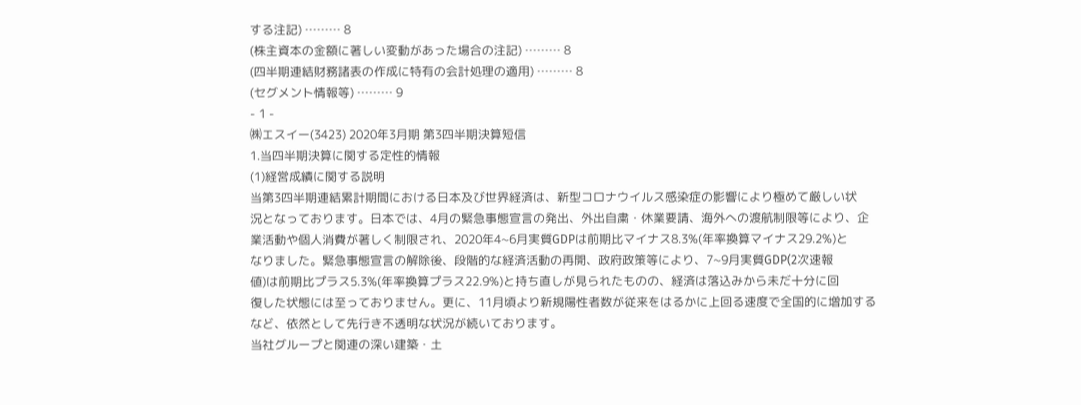する注記) ……… 8
(株主資本の金額に著しい変動があった場合の注記) ……… 8
(四半期連結財務諸表の作成に特有の会計処理の適用) ……… 8
(セグメント情報等) ……… 9
- 1 -
㈱エスイー(3423) 2020年3月期 第3四半期決算短信
1.当四半期決算に関する定性的情報
(1)経営成績に関する説明
当第3四半期連結累計期間における日本及び世界経済は、新型コロナウイルス感染症の影響により極めて厳しい状
況となっております。日本では、4月の緊急事態宣言の発出、外出自粛・休業要請、海外への渡航制限等により、企
業活動や個人消費が著しく制限され、2020年4~6月実質GDPは前期比マイナス8.3%(年率換算マイナス29.2%)と
なりました。緊急事態宣言の解除後、段階的な経済活動の再開、政府政策等により、7~9月実質GDP(2次速報
値)は前期比プラス5.3%(年率換算プラス22.9%)と持ち直しが見られたものの、経済は落込みから未だ十分に回
復した状態には至っておりません。更に、11月頃より新規陽性者数が従来をはるかに上回る速度で全国的に増加する
など、依然として先行き不透明な状況が続いております。
当社グループと関連の深い建築・土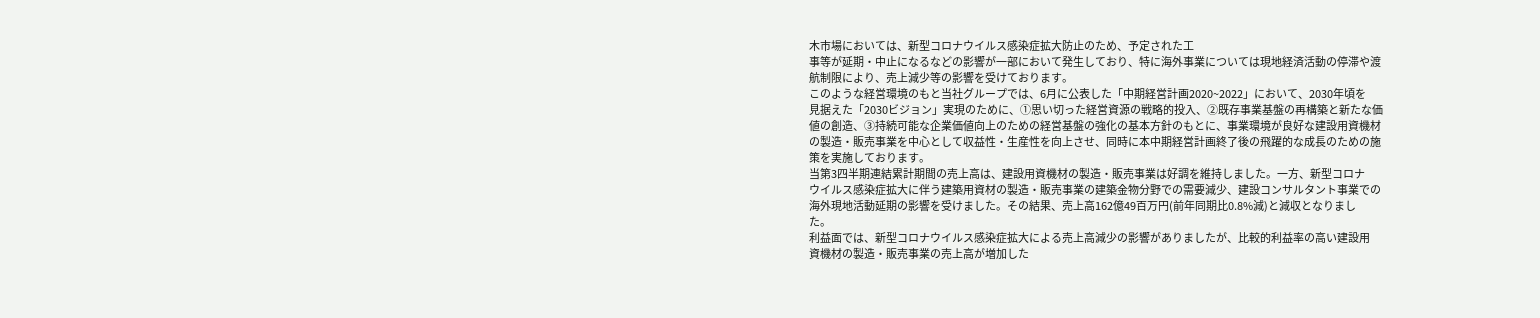木市場においては、新型コロナウイルス感染症拡大防止のため、予定された工
事等が延期・中止になるなどの影響が一部において発生しており、特に海外事業については現地経済活動の停滞や渡
航制限により、売上減少等の影響を受けております。
このような経営環境のもと当社グループでは、6月に公表した「中期経営計画2020~2022」において、2030年頃を
見据えた「2030ビジョン」実現のために、①思い切った経営資源の戦略的投入、②既存事業基盤の再構築と新たな価
値の創造、③持続可能な企業価値向上のための経営基盤の強化の基本方針のもとに、事業環境が良好な建設用資機材
の製造・販売事業を中心として収益性・生産性を向上させ、同時に本中期経営計画終了後の飛躍的な成長のための施
策を実施しております。
当第3四半期連結累計期間の売上高は、建設用資機材の製造・販売事業は好調を維持しました。一方、新型コロナ
ウイルス感染症拡大に伴う建築用資材の製造・販売事業の建築金物分野での需要減少、建設コンサルタント事業での
海外現地活動延期の影響を受けました。その結果、売上高162億49百万円(前年同期比0.8%減)と減収となりまし
た。
利益面では、新型コロナウイルス感染症拡大による売上高減少の影響がありましたが、比較的利益率の高い建設用
資機材の製造・販売事業の売上高が増加した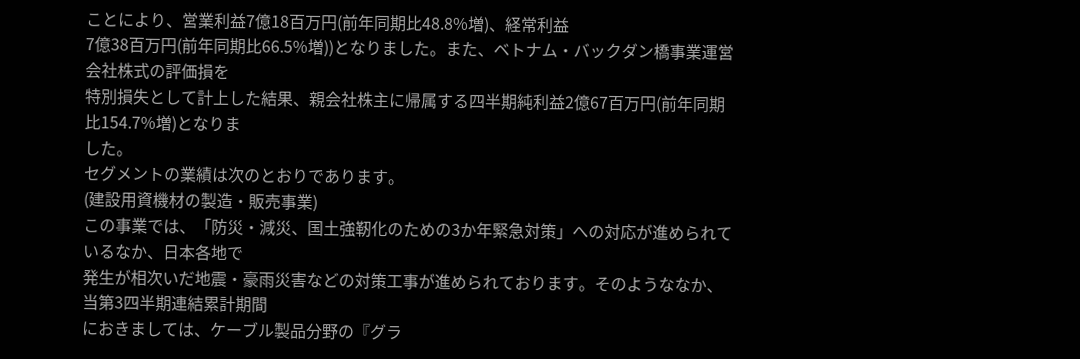ことにより、営業利益7億18百万円(前年同期比48.8%増)、経常利益
7億38百万円(前年同期比66.5%増))となりました。また、ベトナム・バックダン橋事業運営会社株式の評価損を
特別損失として計上した結果、親会社株主に帰属する四半期純利益2億67百万円(前年同期比154.7%増)となりま
した。
セグメントの業績は次のとおりであります。
(建設用資機材の製造・販売事業)
この事業では、「防災・減災、国土強靭化のための3か年緊急対策」への対応が進められているなか、日本各地で
発生が相次いだ地震・豪雨災害などの対策工事が進められております。そのようななか、当第3四半期連結累計期間
におきましては、ケーブル製品分野の『グラ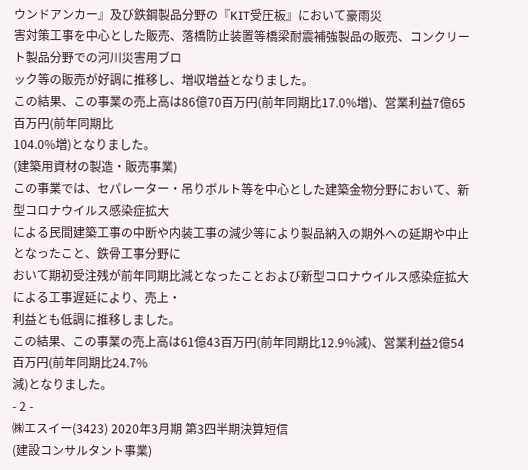ウンドアンカー』及び鉄鋼製品分野の『KIT受圧板』において豪雨災
害対策工事を中心とした販売、落橋防止装置等橋梁耐震補強製品の販売、コンクリート製品分野での河川災害用ブロ
ック等の販売が好調に推移し、増収増益となりました。
この結果、この事業の売上高は86億70百万円(前年同期比17.0%増)、営業利益7億65百万円(前年同期比
104.0%増)となりました。
(建築用資材の製造・販売事業)
この事業では、セパレーター・吊りボルト等を中心とした建築金物分野において、新型コロナウイルス感染症拡大
による民間建築工事の中断や内装工事の減少等により製品納入の期外への延期や中止となったこと、鉄骨工事分野に
おいて期初受注残が前年同期比減となったことおよび新型コロナウイルス感染症拡大による工事遅延により、売上・
利益とも低調に推移しました。
この結果、この事業の売上高は61億43百万円(前年同期比12.9%減)、営業利益2億54百万円(前年同期比24.7%
減)となりました。
- 2 -
㈱エスイー(3423) 2020年3月期 第3四半期決算短信
(建設コンサルタント事業)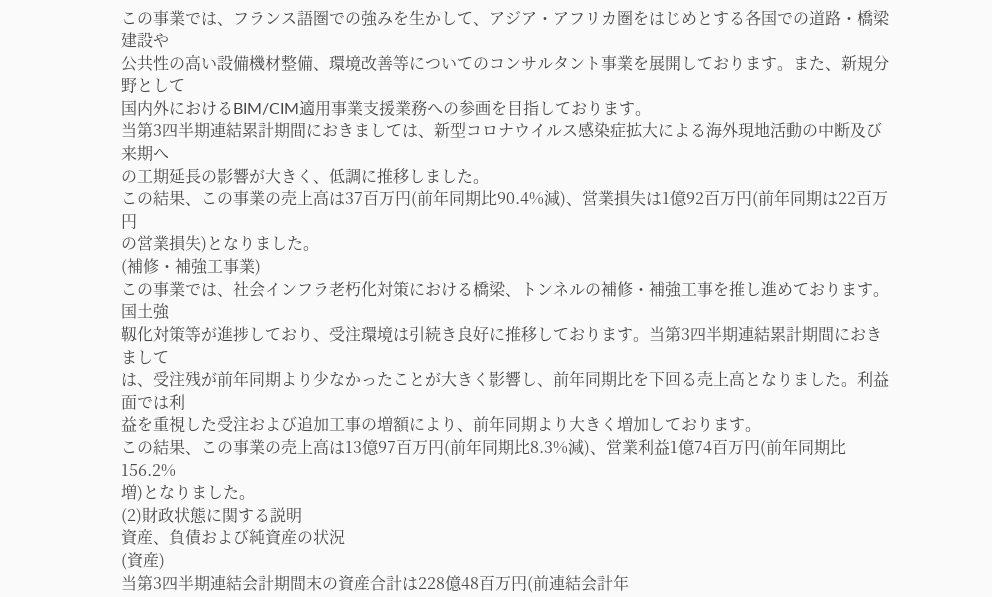この事業では、フランス語圏での強みを生かして、アジア・アフリカ圏をはじめとする各国での道路・橋梁建設や
公共性の高い設備機材整備、環境改善等についてのコンサルタント事業を展開しております。また、新規分野として
国内外におけるBIM/CIM適用事業支援業務への参画を目指しております。
当第3四半期連結累計期間におきましては、新型コロナウイルス感染症拡大による海外現地活動の中断及び来期へ
の工期延長の影響が大きく、低調に推移しました。
この結果、この事業の売上高は37百万円(前年同期比90.4%減)、営業損失は1億92百万円(前年同期は22百万円
の営業損失)となりました。
(補修・補強工事業)
この事業では、社会インフラ老朽化対策における橋梁、トンネルの補修・補強工事を推し進めております。国土強
靱化対策等が進捗しており、受注環境は引続き良好に推移しております。当第3四半期連結累計期間におきまして
は、受注残が前年同期より少なかったことが大きく影響し、前年同期比を下回る売上高となりました。利益面では利
益を重視した受注および追加工事の増額により、前年同期より大きく増加しております。
この結果、この事業の売上高は13億97百万円(前年同期比8.3%減)、営業利益1億74百万円(前年同期比156.2%
増)となりました。
(2)財政状態に関する説明
資産、負債および純資産の状況
(資産)
当第3四半期連結会計期間末の資産合計は228億48百万円(前連結会計年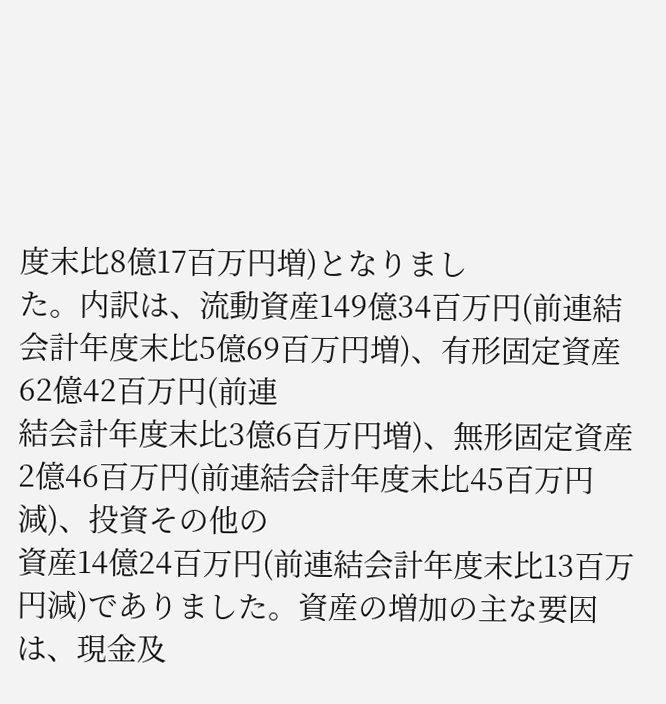度末比8億17百万円増)となりまし
た。内訳は、流動資産149億34百万円(前連結会計年度末比5億69百万円増)、有形固定資産62億42百万円(前連
結会計年度末比3億6百万円増)、無形固定資産2億46百万円(前連結会計年度末比45百万円減)、投資その他の
資産14億24百万円(前連結会計年度末比13百万円減)でありました。資産の増加の主な要因は、現金及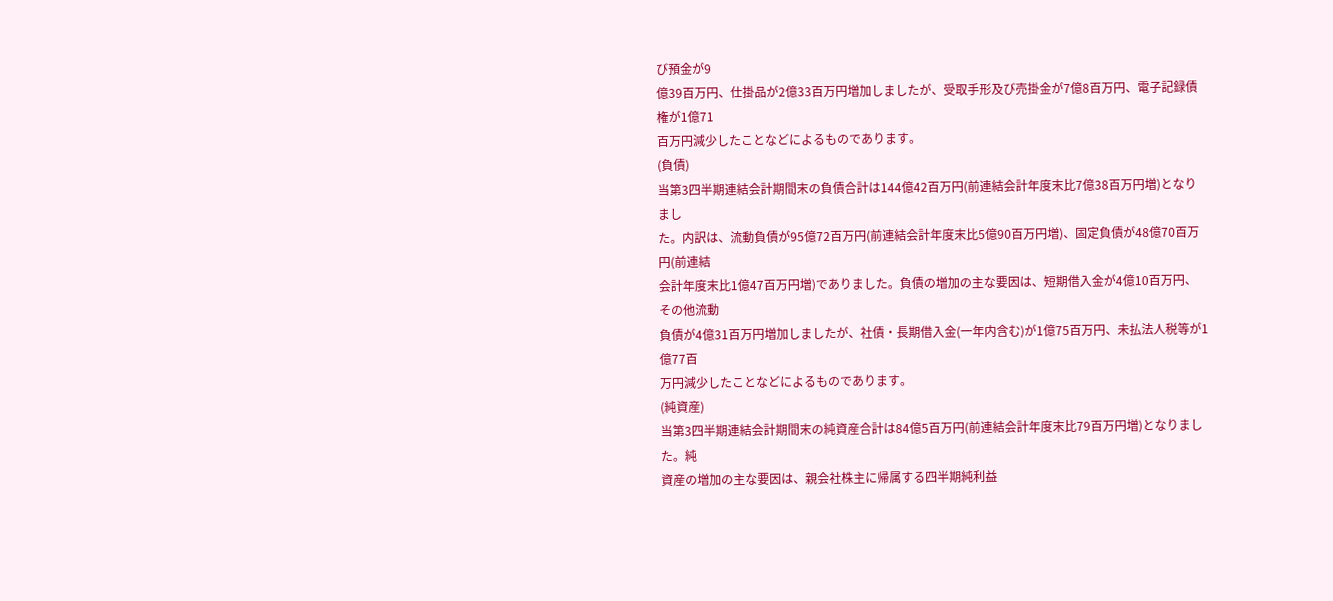び預金が9
億39百万円、仕掛品が2億33百万円増加しましたが、受取手形及び売掛金が7億8百万円、電子記録債権が1億71
百万円減少したことなどによるものであります。
(負債)
当第3四半期連結会計期間末の負債合計は144億42百万円(前連結会計年度末比7億38百万円増)となりまし
た。内訳は、流動負債が95億72百万円(前連結会計年度末比5億90百万円増)、固定負債が48億70百万円(前連結
会計年度末比1億47百万円増)でありました。負債の増加の主な要因は、短期借入金が4億10百万円、その他流動
負債が4億31百万円増加しましたが、社債・長期借入金(一年内含む)が1億75百万円、未払法人税等が1億77百
万円減少したことなどによるものであります。
(純資産)
当第3四半期連結会計期間末の純資産合計は84億5百万円(前連結会計年度末比79百万円増)となりました。純
資産の増加の主な要因は、親会社株主に帰属する四半期純利益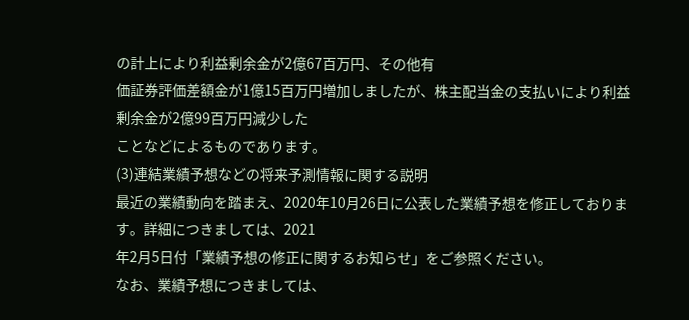の計上により利益剰余金が2億67百万円、その他有
価証券評価差額金が1億15百万円増加しましたが、株主配当金の支払いにより利益剰余金が2億99百万円減少した
ことなどによるものであります。
(3)連結業績予想などの将来予測情報に関する説明
最近の業績動向を踏まえ、2020年10月26日に公表した業績予想を修正しております。詳細につきましては、2021
年2月5日付「業績予想の修正に関するお知らせ」をご参照ください。
なお、業績予想につきましては、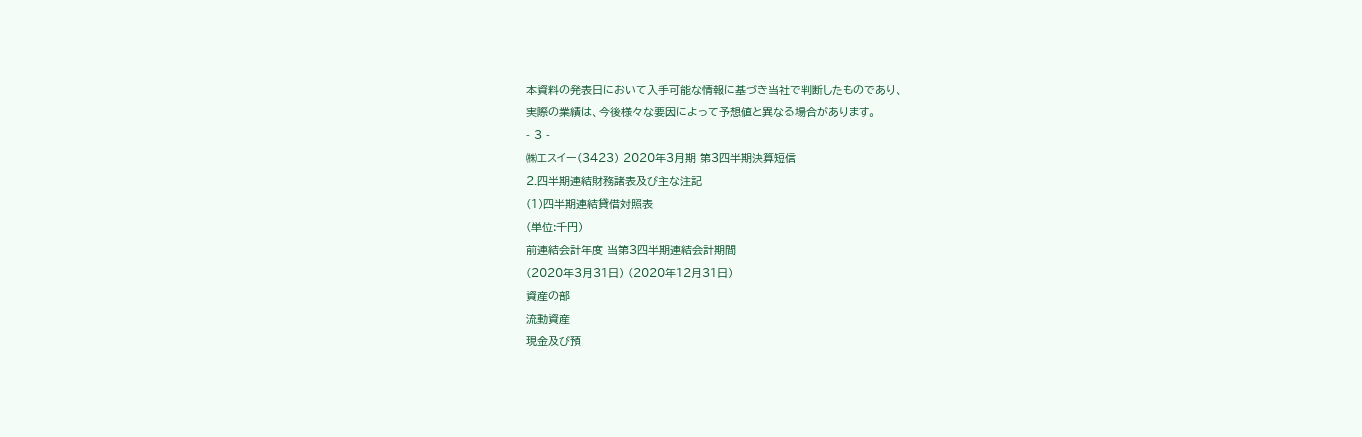本資料の発表日において入手可能な情報に基づき当社で判断したものであり、
実際の業績は、今後様々な要因によって予想値と異なる場合があります。
- 3 -
㈱エスイー(3423) 2020年3月期 第3四半期決算短信
2.四半期連結財務諸表及び主な注記
(1)四半期連結貸借対照表
(単位:千円)
前連結会計年度 当第3四半期連結会計期間
(2020年3月31日) (2020年12月31日)
資産の部
流動資産
現金及び預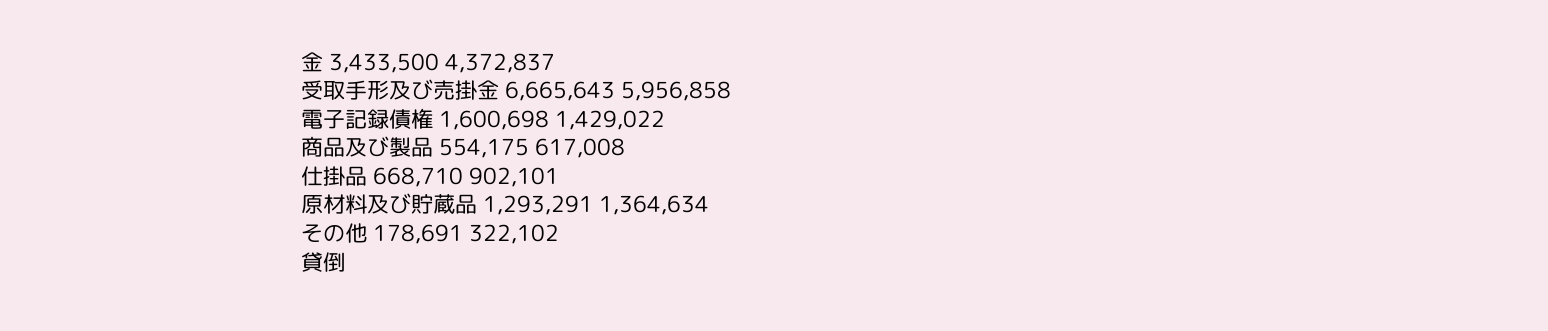金 3,433,500 4,372,837
受取手形及び売掛金 6,665,643 5,956,858
電子記録債権 1,600,698 1,429,022
商品及び製品 554,175 617,008
仕掛品 668,710 902,101
原材料及び貯蔵品 1,293,291 1,364,634
その他 178,691 322,102
貸倒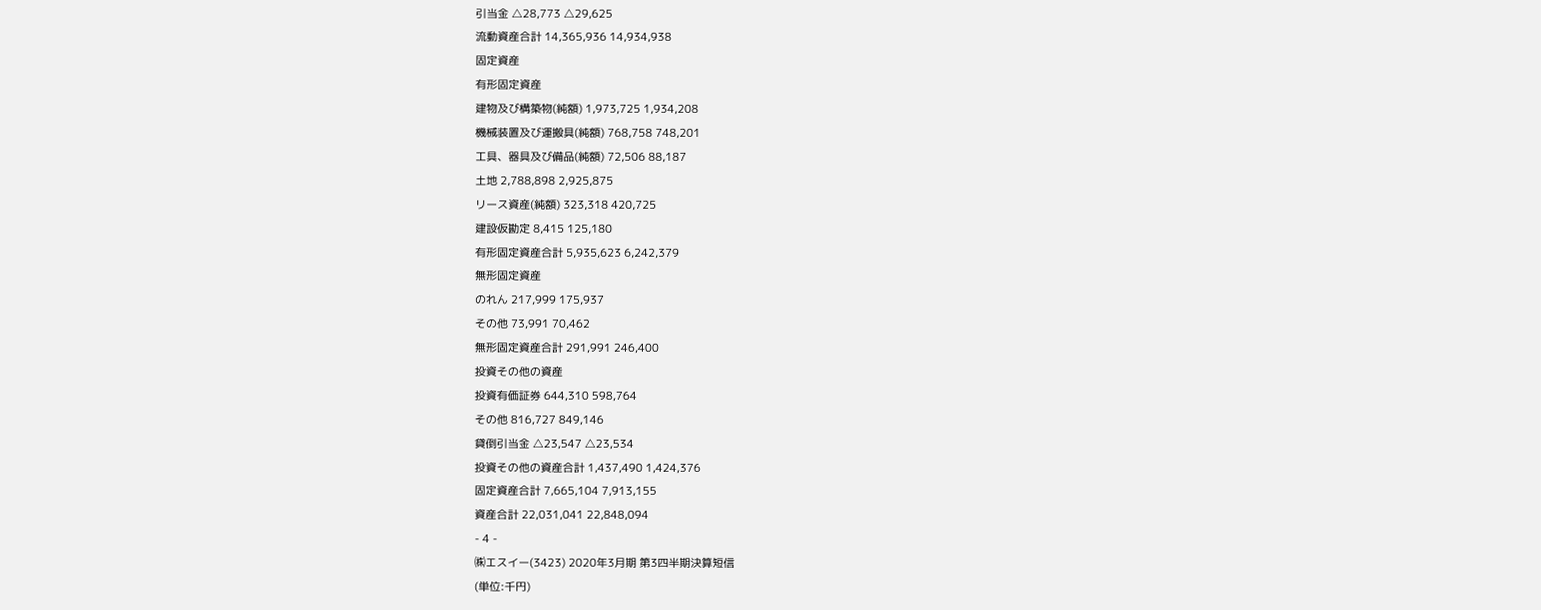引当金 △28,773 △29,625
流動資産合計 14,365,936 14,934,938
固定資産
有形固定資産
建物及び構築物(純額) 1,973,725 1,934,208
機械装置及び運搬具(純額) 768,758 748,201
工具、器具及び備品(純額) 72,506 88,187
土地 2,788,898 2,925,875
リース資産(純額) 323,318 420,725
建設仮勘定 8,415 125,180
有形固定資産合計 5,935,623 6,242,379
無形固定資産
のれん 217,999 175,937
その他 73,991 70,462
無形固定資産合計 291,991 246,400
投資その他の資産
投資有価証券 644,310 598,764
その他 816,727 849,146
貸倒引当金 △23,547 △23,534
投資その他の資産合計 1,437,490 1,424,376
固定資産合計 7,665,104 7,913,155
資産合計 22,031,041 22,848,094
- 4 -
㈱エスイー(3423) 2020年3月期 第3四半期決算短信
(単位:千円)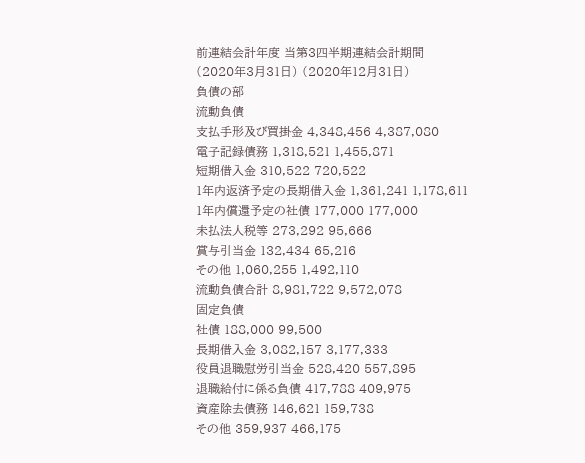前連結会計年度 当第3四半期連結会計期間
(2020年3月31日) (2020年12月31日)
負債の部
流動負債
支払手形及び買掛金 4,348,456 4,387,080
電子記録債務 1,318,521 1,455,871
短期借入金 310,522 720,522
1年内返済予定の長期借入金 1,361,241 1,178,611
1年内償還予定の社債 177,000 177,000
未払法人税等 273,292 95,666
賞与引当金 132,434 65,216
その他 1,060,255 1,492,110
流動負債合計 8,981,722 9,572,078
固定負債
社債 188,000 99,500
長期借入金 3,082,157 3,177,333
役員退職慰労引当金 528,420 557,895
退職給付に係る負債 417,788 409,975
資産除去債務 146,621 159,738
その他 359,937 466,175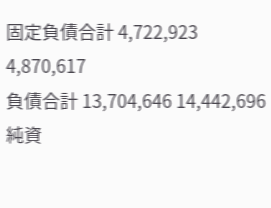固定負債合計 4,722,923 4,870,617
負債合計 13,704,646 14,442,696
純資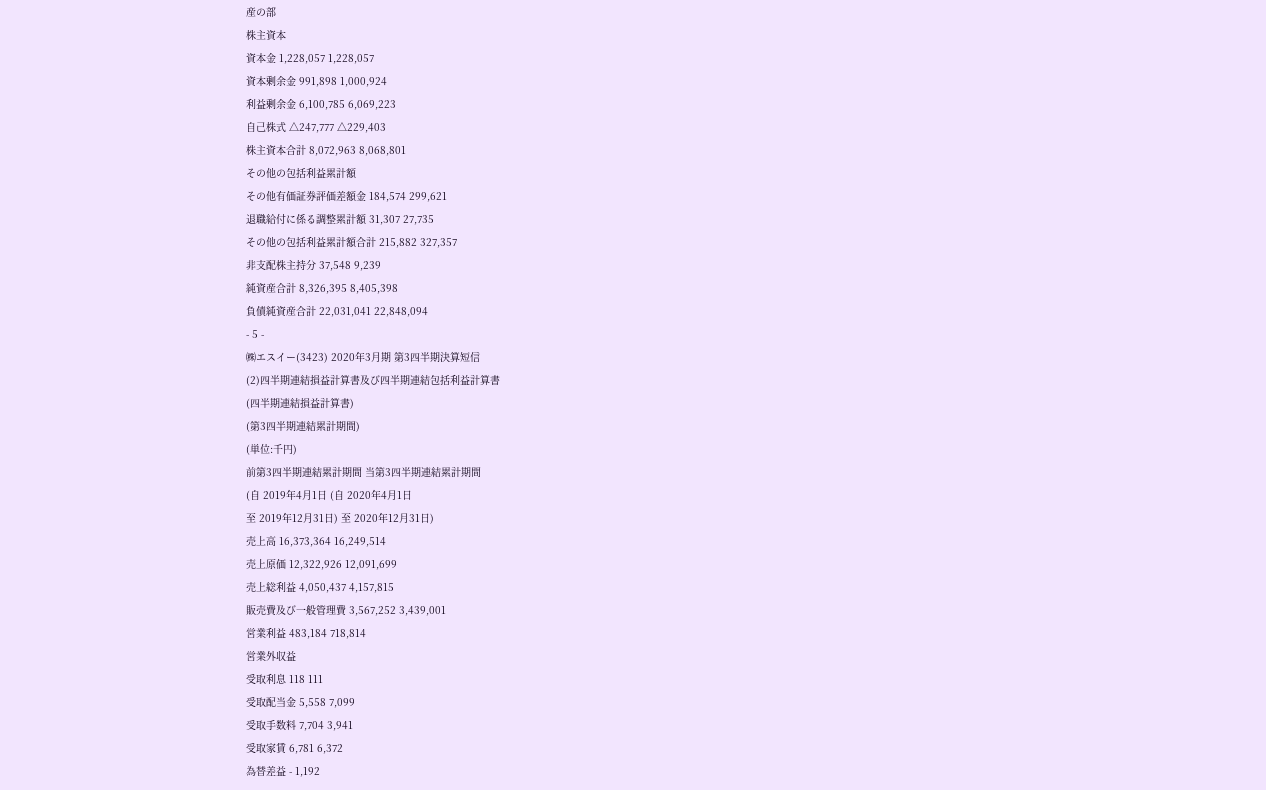産の部
株主資本
資本金 1,228,057 1,228,057
資本剰余金 991,898 1,000,924
利益剰余金 6,100,785 6,069,223
自己株式 △247,777 △229,403
株主資本合計 8,072,963 8,068,801
その他の包括利益累計額
その他有価証券評価差額金 184,574 299,621
退職給付に係る調整累計額 31,307 27,735
その他の包括利益累計額合計 215,882 327,357
非支配株主持分 37,548 9,239
純資産合計 8,326,395 8,405,398
負債純資産合計 22,031,041 22,848,094
- 5 -
㈱エスイー(3423) 2020年3月期 第3四半期決算短信
(2)四半期連結損益計算書及び四半期連結包括利益計算書
(四半期連結損益計算書)
(第3四半期連結累計期間)
(単位:千円)
前第3四半期連結累計期間 当第3四半期連結累計期間
(自 2019年4月1日 (自 2020年4月1日
至 2019年12月31日) 至 2020年12月31日)
売上高 16,373,364 16,249,514
売上原価 12,322,926 12,091,699
売上総利益 4,050,437 4,157,815
販売費及び一般管理費 3,567,252 3,439,001
営業利益 483,184 718,814
営業外収益
受取利息 118 111
受取配当金 5,558 7,099
受取手数料 7,704 3,941
受取家賃 6,781 6,372
為替差益 - 1,192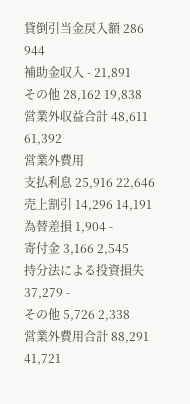貸倒引当金戻入額 286 944
補助金収入 - 21,891
その他 28,162 19,838
営業外収益合計 48,611 61,392
営業外費用
支払利息 25,916 22,646
売上割引 14,296 14,191
為替差損 1,904 -
寄付金 3,166 2,545
持分法による投資損失 37,279 -
その他 5,726 2,338
営業外費用合計 88,291 41,721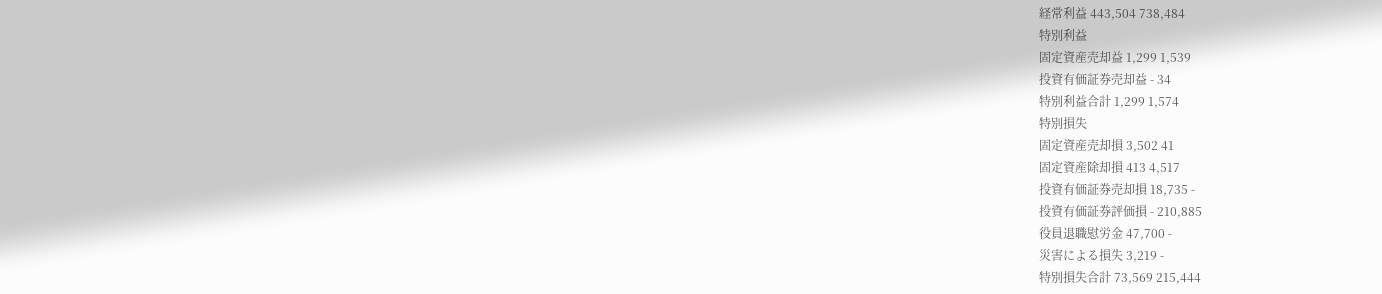経常利益 443,504 738,484
特別利益
固定資産売却益 1,299 1,539
投資有価証券売却益 - 34
特別利益合計 1,299 1,574
特別損失
固定資産売却損 3,502 41
固定資産除却損 413 4,517
投資有価証券売却損 18,735 -
投資有価証券評価損 - 210,885
役員退職慰労金 47,700 -
災害による損失 3,219 -
特別損失合計 73,569 215,444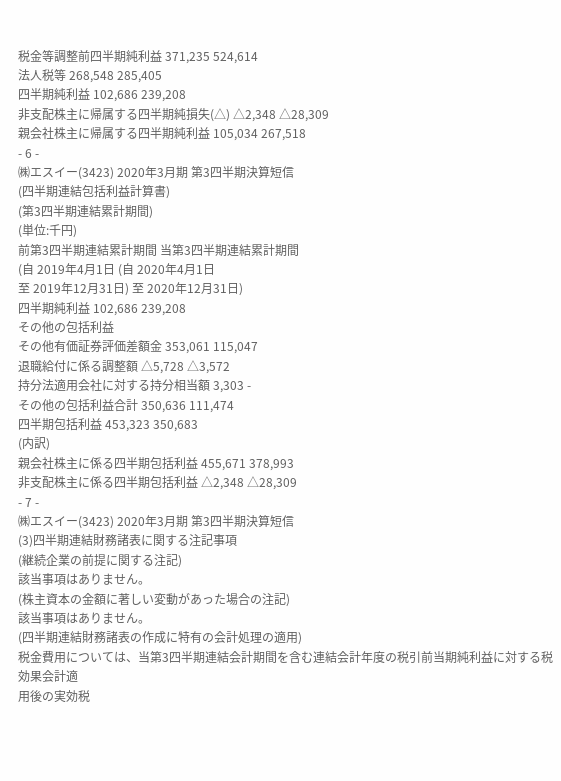税金等調整前四半期純利益 371,235 524,614
法人税等 268,548 285,405
四半期純利益 102,686 239,208
非支配株主に帰属する四半期純損失(△) △2,348 △28,309
親会社株主に帰属する四半期純利益 105,034 267,518
- 6 -
㈱エスイー(3423) 2020年3月期 第3四半期決算短信
(四半期連結包括利益計算書)
(第3四半期連結累計期間)
(単位:千円)
前第3四半期連結累計期間 当第3四半期連結累計期間
(自 2019年4月1日 (自 2020年4月1日
至 2019年12月31日) 至 2020年12月31日)
四半期純利益 102,686 239,208
その他の包括利益
その他有価証券評価差額金 353,061 115,047
退職給付に係る調整額 △5,728 △3,572
持分法適用会社に対する持分相当額 3,303 -
その他の包括利益合計 350,636 111,474
四半期包括利益 453,323 350,683
(内訳)
親会社株主に係る四半期包括利益 455,671 378,993
非支配株主に係る四半期包括利益 △2,348 △28,309
- 7 -
㈱エスイー(3423) 2020年3月期 第3四半期決算短信
(3)四半期連結財務諸表に関する注記事項
(継続企業の前提に関する注記)
該当事項はありません。
(株主資本の金額に著しい変動があった場合の注記)
該当事項はありません。
(四半期連結財務諸表の作成に特有の会計処理の適用)
税金費用については、当第3四半期連結会計期間を含む連結会計年度の税引前当期純利益に対する税効果会計適
用後の実効税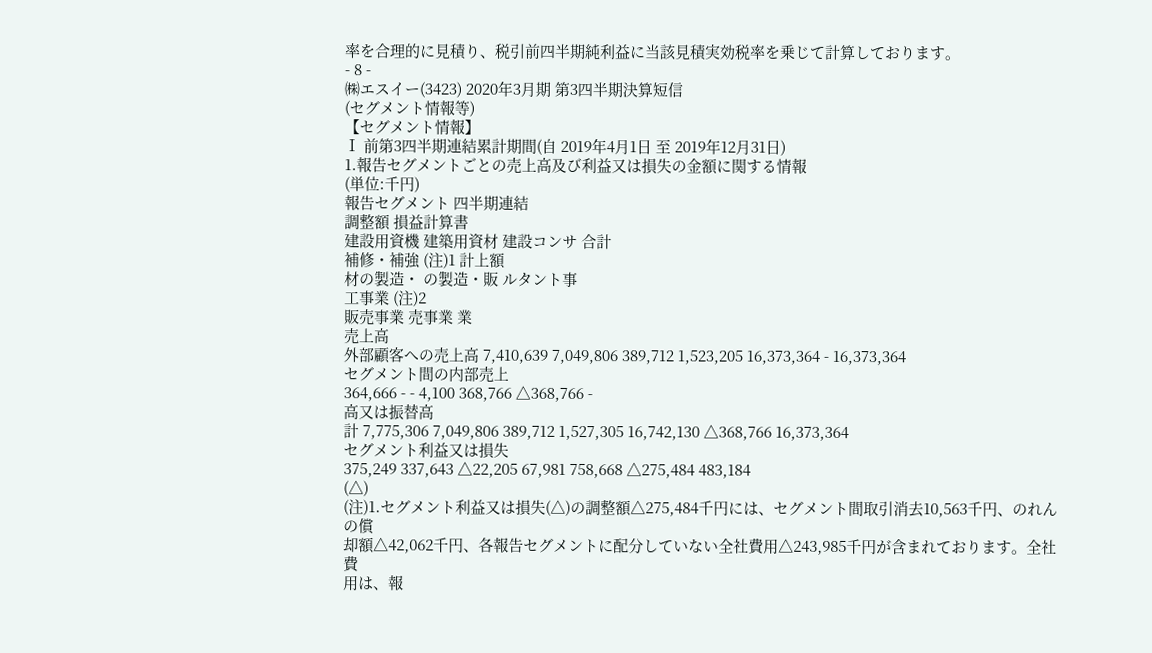率を合理的に見積り、税引前四半期純利益に当該見積実効税率を乗じて計算しております。
- 8 -
㈱エスイー(3423) 2020年3月期 第3四半期決算短信
(セグメント情報等)
【セグメント情報】
Ⅰ 前第3四半期連結累計期間(自 2019年4月1日 至 2019年12月31日)
1.報告セグメントごとの売上高及び利益又は損失の金額に関する情報
(単位:千円)
報告セグメント 四半期連結
調整額 損益計算書
建設用資機 建築用資材 建設コンサ 合計
補修・補強 (注)1 計上額
材の製造・ の製造・販 ルタント事
工事業 (注)2
販売事業 売事業 業
売上高
外部顧客への売上高 7,410,639 7,049,806 389,712 1,523,205 16,373,364 - 16,373,364
セグメント間の内部売上
364,666 - - 4,100 368,766 △368,766 -
高又は振替高
計 7,775,306 7,049,806 389,712 1,527,305 16,742,130 △368,766 16,373,364
セグメント利益又は損失
375,249 337,643 △22,205 67,981 758,668 △275,484 483,184
(△)
(注)1.セグメント利益又は損失(△)の調整額△275,484千円には、セグメント間取引消去10,563千円、のれんの償
却額△42,062千円、各報告セグメントに配分していない全社費用△243,985千円が含まれております。全社費
用は、報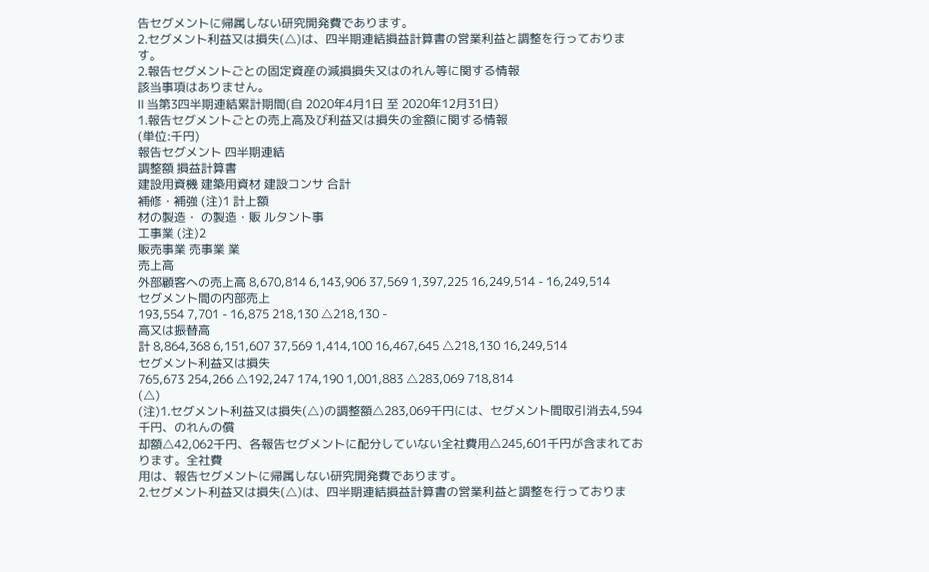告セグメントに帰属しない研究開発費であります。
2.セグメント利益又は損失(△)は、四半期連結損益計算書の営業利益と調整を行っております。
2.報告セグメントごとの固定資産の減損損失又はのれん等に関する情報
該当事項はありません。
Ⅱ 当第3四半期連結累計期間(自 2020年4月1日 至 2020年12月31日)
1.報告セグメントごとの売上高及び利益又は損失の金額に関する情報
(単位:千円)
報告セグメント 四半期連結
調整額 損益計算書
建設用資機 建築用資材 建設コンサ 合計
補修・補強 (注)1 計上額
材の製造・ の製造・販 ルタント事
工事業 (注)2
販売事業 売事業 業
売上高
外部顧客への売上高 8,670,814 6,143,906 37,569 1,397,225 16,249,514 - 16,249,514
セグメント間の内部売上
193,554 7,701 - 16,875 218,130 △218,130 -
高又は振替高
計 8,864,368 6,151,607 37,569 1,414,100 16,467,645 △218,130 16,249,514
セグメント利益又は損失
765,673 254,266 △192,247 174,190 1,001,883 △283,069 718,814
(△)
(注)1.セグメント利益又は損失(△)の調整額△283,069千円には、セグメント間取引消去4,594千円、のれんの償
却額△42,062千円、各報告セグメントに配分していない全社費用△245,601千円が含まれております。全社費
用は、報告セグメントに帰属しない研究開発費であります。
2.セグメント利益又は損失(△)は、四半期連結損益計算書の営業利益と調整を行っておりま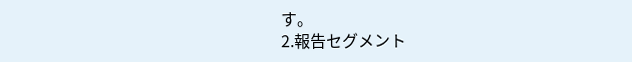す。
2.報告セグメント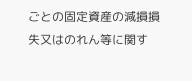ごとの固定資産の減損損失又はのれん等に関す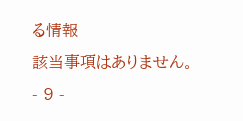る情報
該当事項はありません。
- 9 -